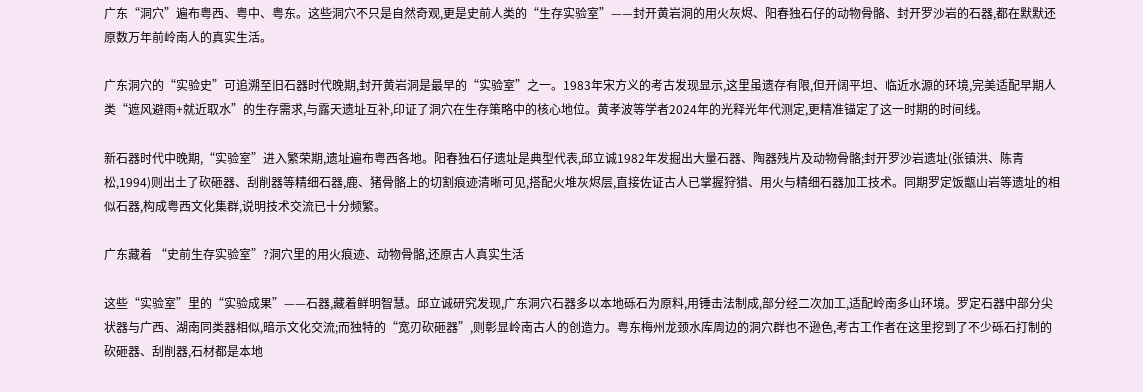广东“洞穴”遍布粤西、粤中、粤东。这些洞穴不只是自然奇观,更是史前人类的“生存实验室”——封开黄岩洞的用火灰烬、阳春独石仔的动物骨骼、封开罗沙岩的石器,都在默默还原数万年前岭南人的真实生活。

广东洞穴的“实验史”可追溯至旧石器时代晚期,封开黄岩洞是最早的“实验室”之一。1983年宋方义的考古发现显示,这里虽遗存有限,但开阔平坦、临近水源的环境,完美适配早期人类“遮风避雨+就近取水”的生存需求,与露天遗址互补,印证了洞穴在生存策略中的核心地位。黄孝波等学者2024年的光释光年代测定,更精准锚定了这一时期的时间线。

新石器时代中晚期,“实验室”进入繁荣期,遗址遍布粤西各地。阳春独石仔遗址是典型代表,邱立诚1982年发掘出大量石器、陶器残片及动物骨骼;封开罗沙岩遗址(张镇洪、陈青松,1994)则出土了砍砸器、刮削器等精细石器,鹿、猪骨骼上的切割痕迹清晰可见,搭配火堆灰烬层,直接佐证古人已掌握狩猎、用火与精细石器加工技术。同期罗定饭甑山岩等遗址的相似石器,构成粤西文化集群,说明技术交流已十分频繁。

广东藏着 “史前生存实验室”?洞穴里的用火痕迹、动物骨骼,还原古人真实生活

这些“实验室”里的“实验成果”——石器,藏着鲜明智慧。邱立诚研究发现,广东洞穴石器多以本地砾石为原料,用锤击法制成,部分经二次加工,适配岭南多山环境。罗定石器中部分尖状器与广西、湖南同类器相似,暗示文化交流;而独特的“宽刃砍砸器”,则彰显岭南古人的创造力。粤东梅州龙颈水库周边的洞穴群也不逊色,考古工作者在这里挖到了不少砾石打制的砍砸器、刮削器,石材都是本地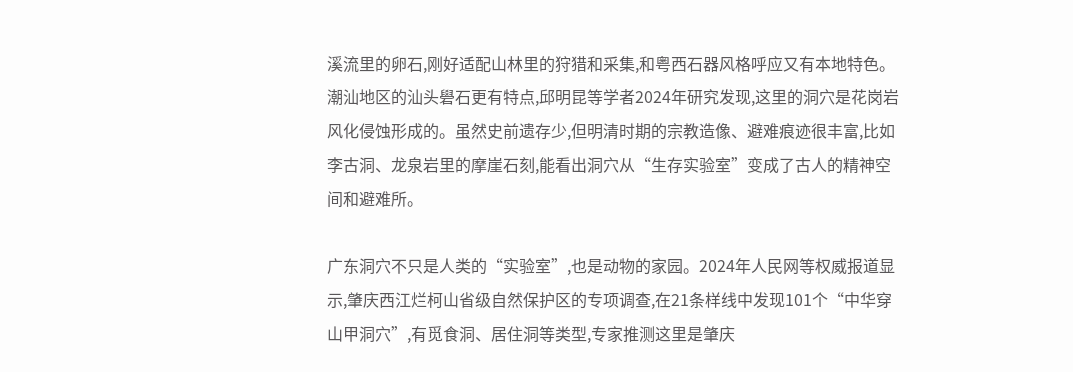溪流里的卵石,刚好适配山林里的狩猎和采集,和粤西石器风格呼应又有本地特色。潮汕地区的汕头礐石更有特点,邱明昆等学者2024年研究发现,这里的洞穴是花岗岩风化侵蚀形成的。虽然史前遗存少,但明清时期的宗教造像、避难痕迹很丰富,比如李古洞、龙泉岩里的摩崖石刻,能看出洞穴从“生存实验室”变成了古人的精神空间和避难所。

广东洞穴不只是人类的“实验室”,也是动物的家园。2024年人民网等权威报道显示,肇庆西江烂柯山省级自然保护区的专项调查,在21条样线中发现101个“中华穿山甲洞穴”,有觅食洞、居住洞等类型,专家推测这里是肇庆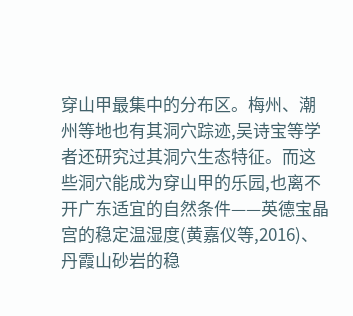穿山甲最集中的分布区。梅州、潮州等地也有其洞穴踪迹,吴诗宝等学者还研究过其洞穴生态特征。而这些洞穴能成为穿山甲的乐园,也离不开广东适宜的自然条件——英德宝晶宫的稳定温湿度(黄嘉仪等,2016)、丹霞山砂岩的稳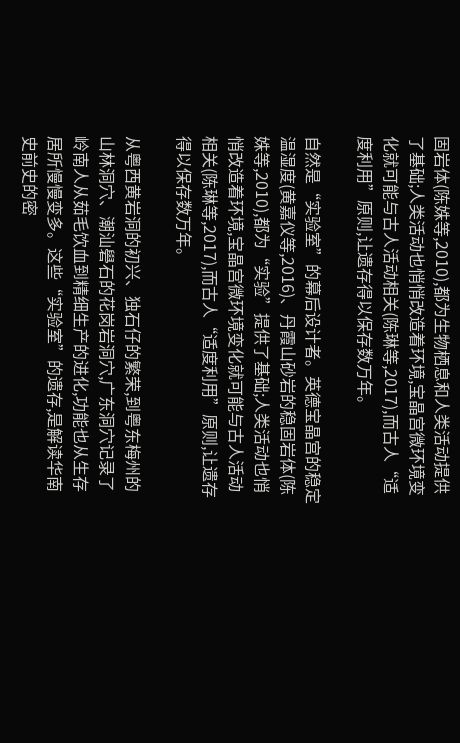固岩体(陈姝等,2010),都为生物栖息和人类活动提供了基础;人类活动也悄悄改造着环境,宝晶宫微环境变化就可能与古人活动相关(陈琳等,2017),而古人“适度利用”原则,让遗存得以保存数万年。

自然是“实验室”的幕后设计者。英德宝晶宫的稳定温湿度(黄嘉仪等,2016)、丹霞山砂岩的稳固岩体(陈姝等,2010),都为“实验”提供了基础;人类活动也悄悄改造着环境,宝晶宫微环境变化就可能与古人活动相关(陈琳等,2017),而古人“适度利用”原则,让遗存得以保存数万年。

从粤西黄岩洞的初兴、独石仔的繁荣,到粤东梅州的山林洞穴、潮汕礐石的花岗岩洞穴,广东洞穴记录了岭南人从茹毛饮血到精细生产的进化,功能也从生存居所慢慢变多。这些“实验室”的遗存,是解读华南史前史的密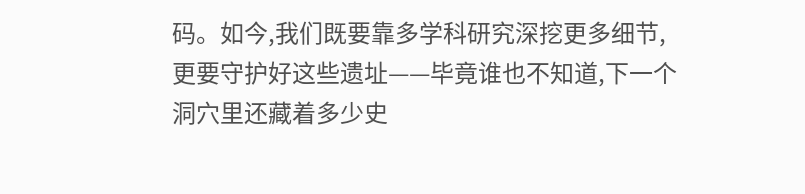码。如今,我们既要靠多学科研究深挖更多细节,更要守护好这些遗址——毕竟谁也不知道,下一个洞穴里还藏着多少史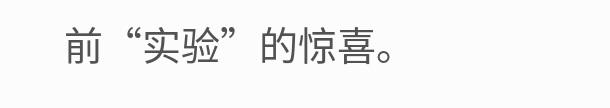前“实验”的惊喜。